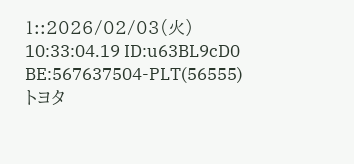1::2026/02/03(火) 10:33:04.19 ID:u63BL9cD0 BE:567637504-PLT(56555) トヨタ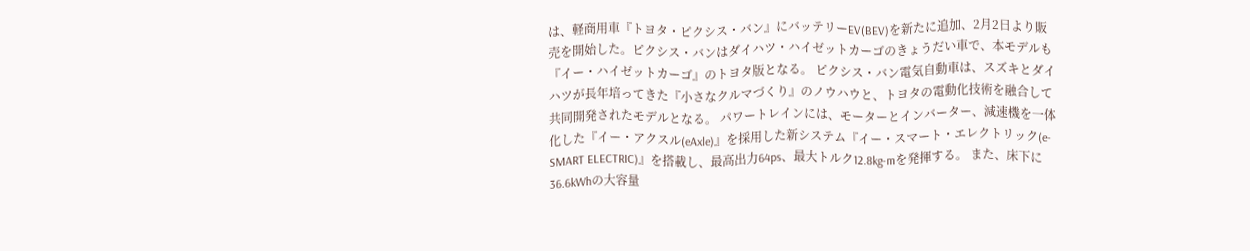は、軽商用車『トヨタ・ピクシス・バン』にバッテリーEV(BEV)を新たに追加、2月2日より販売を開始した。ピクシス・バンはダイハツ・ハイゼットカーゴのきょうだい車で、本モデルも『イー・ハイゼットカーゴ』のトヨタ版となる。 ピクシス・バン電気自動車は、スズキとダイハツが長年培ってきた『小さなクルマづくり』のノウハウと、トヨタの電動化技術を融合して共同開発されたモデルとなる。 パワートレインには、モーターとインバーター、減速機を一体化した『イー・アクスル(eAxle)』を採用した新システム『イー・スマート・エレクトリック(e-SMART ELECTRIC)』を搭載し、最高出力64ps、最大トルク12.8kg-mを発揮する。 また、床下に36.6kWhの大容量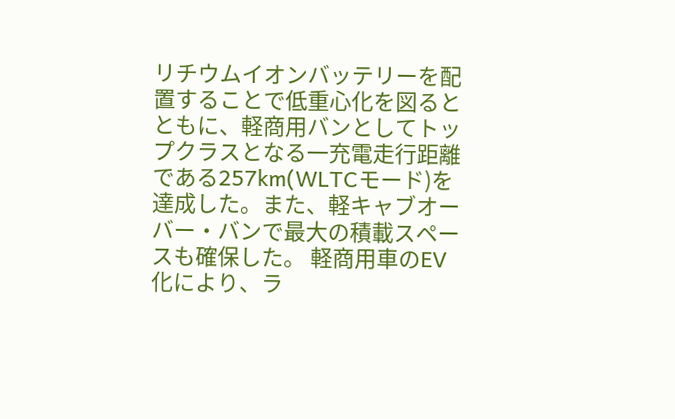リチウムイオンバッテリーを配置することで低重心化を図るとともに、軽商用バンとしてトップクラスとなる一充電走行距離である257km(WLTCモード)を達成した。また、軽キャブオーバー・バンで最大の積載スペースも確保した。 軽商用車のEV化により、ラ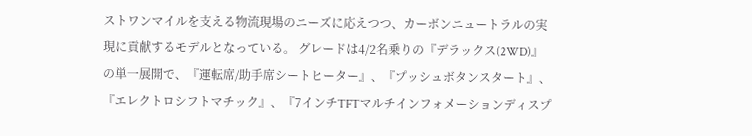ストワンマイルを支える物流現場のニーズに応えつつ、カーボンニュートラルの実現に貢献するモデルとなっている。 グレードは4/2名乗りの『デラックス(2WD)』の単一展開で、『運転席/助手席シートヒーター』、『プッシュボタンスタート』、『エレクトロシフトマチック』、『7インチTFTマルチインフォメーションディスプ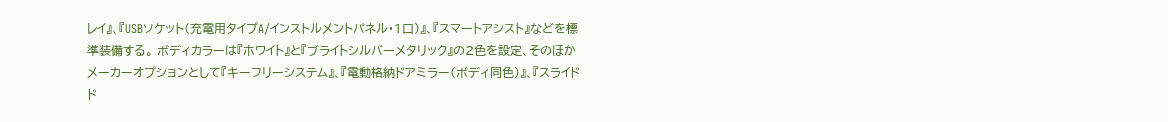レイ』、『USBソケット(充電用タイプA/インストルメントパネル・1口)』、『スマートアシスト』などを標準装備する。 ボディカラーは『ホワイト』と『ブライトシルバーメタリック』の2色を設定、そのほかメーカーオプションとして『キーフリーシステム』、『電動格納ドアミラー(ボディ同色)』、『スライドド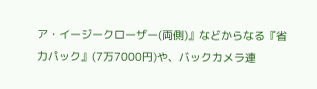ア・イージークローザー(両側)』などからなる『省力パック』(7万7000円)や、バックカメラ連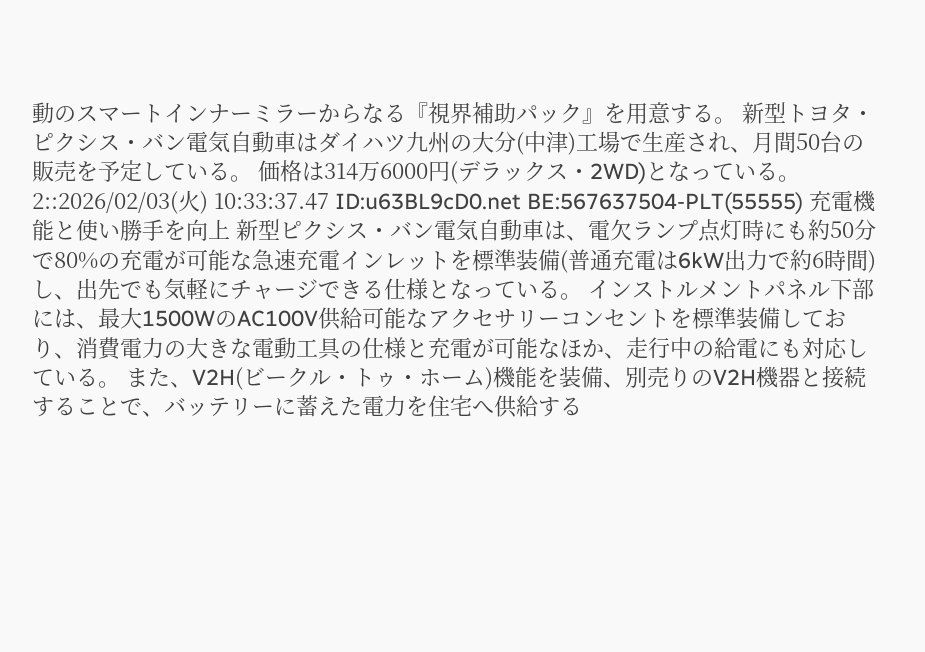動のスマートインナーミラーからなる『視界補助パック』を用意する。 新型トヨタ・ピクシス・バン電気自動車はダイハツ九州の大分(中津)工場で生産され、月間50台の販売を予定している。 価格は314万6000円(デラックス・2WD)となっている。 2::2026/02/03(火) 10:33:37.47 ID:u63BL9cD0.net BE:567637504-PLT(55555) 充電機能と使い勝手を向上 新型ピクシス・バン電気自動車は、電欠ランプ点灯時にも約50分で80%の充電が可能な急速充電インレットを標準装備(普通充電は6kW出力で約6時間)し、出先でも気軽にチャージできる仕様となっている。 インストルメントパネル下部には、最大1500WのAC100V供給可能なアクセサリーコンセントを標準装備しており、消費電力の大きな電動工具の仕様と充電が可能なほか、走行中の給電にも対応している。 また、V2H(ビークル・トゥ・ホーム)機能を装備、別売りのV2H機器と接続することで、バッテリーに蓄えた電力を住宅へ供給する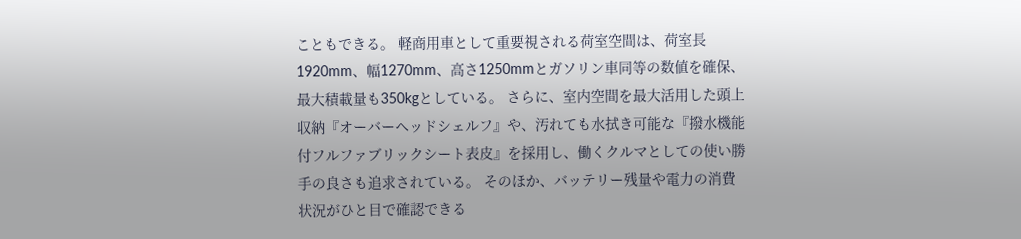こともできる。 軽商用車として重要視される荷室空間は、荷室長1920mm、幅1270mm、高さ1250mmとガソリン車同等の数値を確保、最大積載量も350kgとしている。 さらに、室内空間を最大活用した頭上収納『オーバーヘッドシェルフ』や、汚れても水拭き可能な『撥水機能付フルファブリックシート表皮』を採用し、働くクルマとしての使い勝手の良さも追求されている。 そのほか、バッテリー残量や電力の消費状況がひと目で確認できる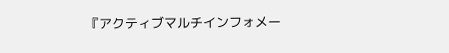『アクティブマルチインフォメー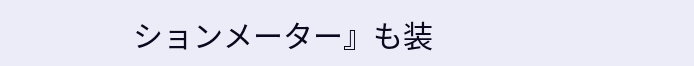ションメーター』も装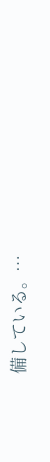備している。…